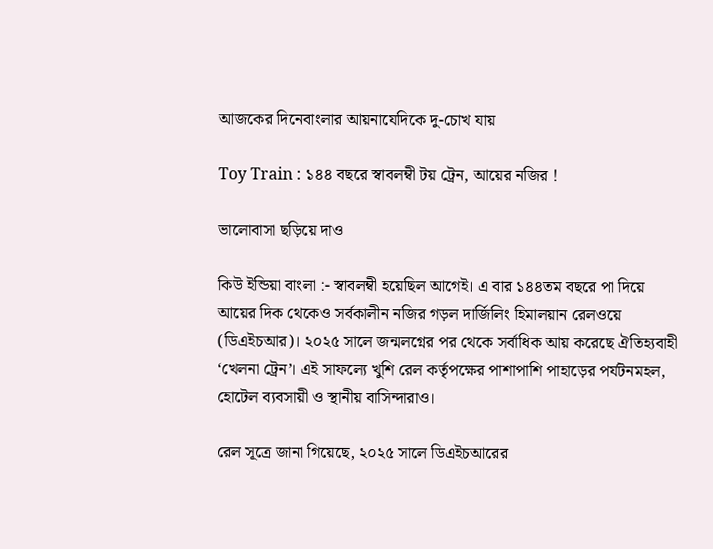আজকের দিনেবাংলার আয়নাযেদিকে দু-চোখ যায়

Toy Train : ১৪৪ বছরে স্বাবলম্বী টয় ট্রেন, আয়ের নজির !

ভালোবাসা ছড়িয়ে দাও

কিউ ইন্ডিয়া বাংলা :- স্বাবলম্বী হয়েছিল আগেই। এ বার ১৪৪তম বছরে পা দিয়ে আয়ের দিক থেকেও সর্বকালীন নজির গড়ল দার্জিলিং হিমালয়ান রেলওয়ে (ডিএইচআর)। ২০২৫ সালে জন্মলগ্নের পর থেকে সর্বাধিক আয় করেছে ঐতিহ্যবাহী ‘খেলনা ট্রেন’। এই সাফল্যে খুশি রেল কর্তৃপক্ষের পাশাপাশি পাহাড়ের পর্যটনমহল, হোটেল ব্যবসায়ী ও স্থানীয় বাসিন্দারাও।

রেল সূত্রে জানা গিয়েছে, ২০২৫ সালে ডিএইচআরের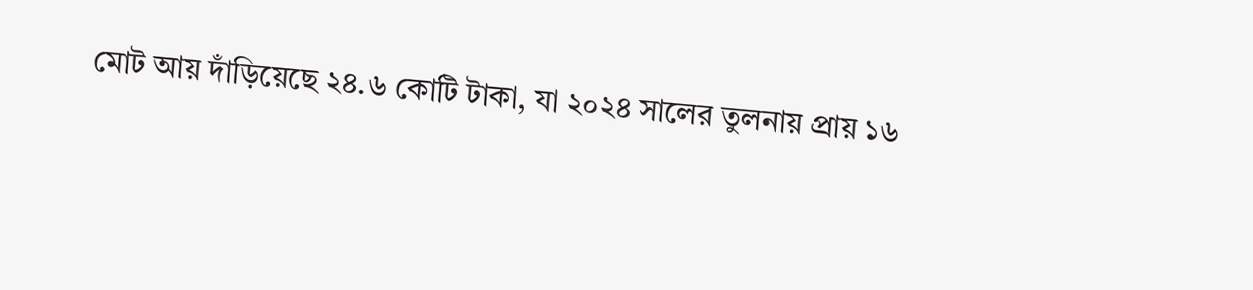মোট আয় দাঁড়িয়েছে ২৪.৬ কোটি টাকা, যা ২০২৪ সালের তুলনায় প্রায় ১৬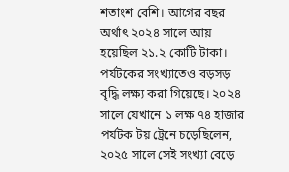শতাংশ বেশি। আগের বছর অর্থাৎ ২০২৪ সালে আয় হয়েছিল ২১.২ কোটি টাকা। পর্যটকের সংখ্যাতেও বড়সড় বৃদ্ধি লক্ষ্য করা গিয়েছে। ২০২৪ সালে যেখানে ১ লক্ষ ৭৪ হাজার পর্যটক টয় ট্রেনে চড়েছিলেন, ২০২৫ সালে সেই সংখ্যা বেড়ে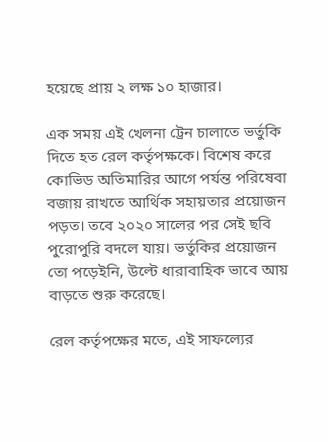হয়েছে প্রায় ২ লক্ষ ১০ হাজার।

এক সময় এই খেলনা ট্রেন চালাতে ভর্তুকি দিতে হত রেল কর্তৃপক্ষকে। বিশেষ করে কোভিড অতিমারির আগে পর্যন্ত পরিষেবা বজায় রাখতে আর্থিক সহায়তার প্রয়োজন পড়ত। তবে ২০২০ সালের পর সেই ছবি পুরোপুরি বদলে যায়। ভর্তুকির প্রয়োজন তো পড়েইনি, উল্টে ধারাবাহিক ভাবে আয় বাড়তে শুরু করেছে।

রেল কর্তৃপক্ষের মতে, এই সাফল্যের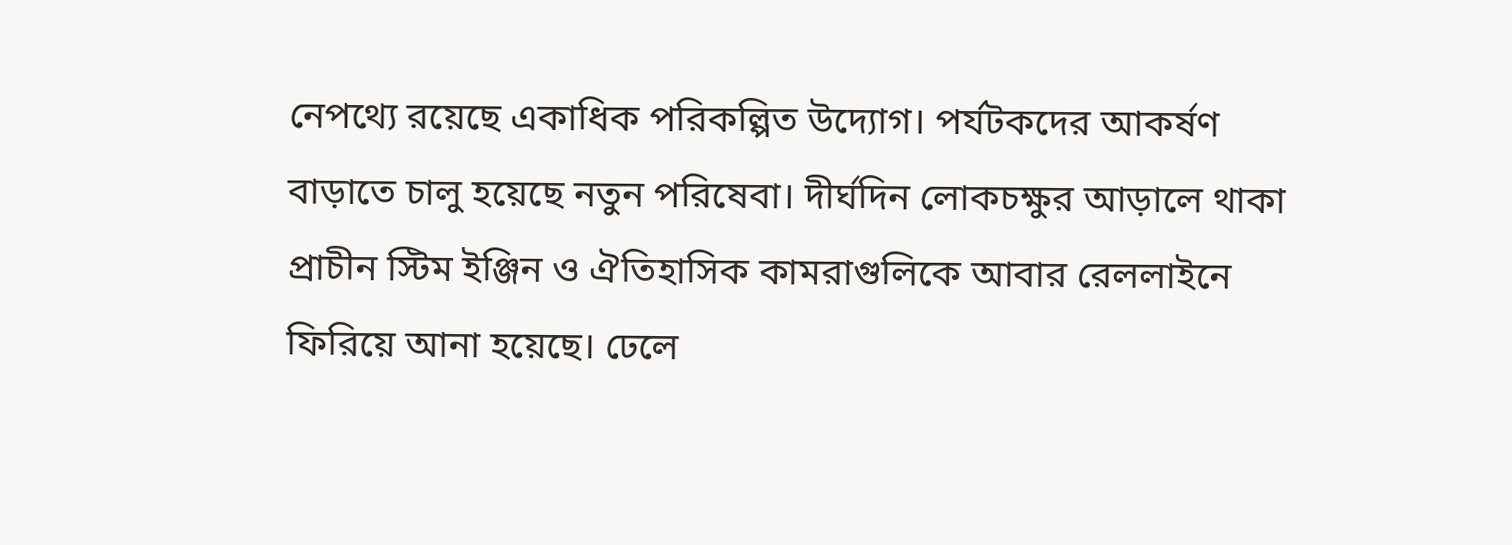নেপথ্যে রয়েছে একাধিক পরিকল্পিত উদ্যোগ। পর্যটকদের আকর্ষণ বাড়াতে চালু হয়েছে নতুন পরিষেবা। দীর্ঘদিন লোকচক্ষুর আড়ালে থাকা প্রাচীন স্টিম ইঞ্জিন ও ঐতিহাসিক কামরাগুলিকে আবার রেললাইনে ফিরিয়ে আনা হয়েছে। ঢেলে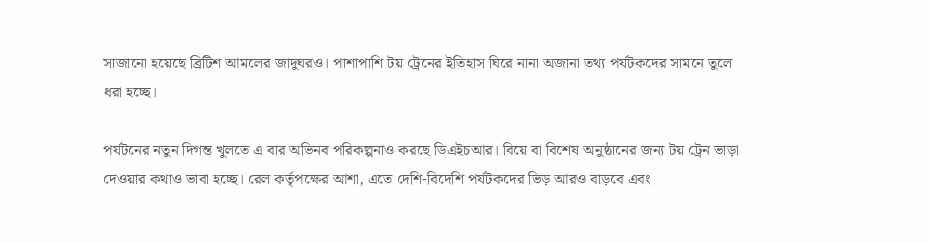সাজানো হয়েছে ব্রিটিশ আমলের জাদুঘরও। পাশাপাশি টয় ট্রেনের ইতিহাস ঘিরে নানা অজানা তথ্য পর্যটকদের সামনে তুলে ধরা হচ্ছে।

পর্যটনের নতুন দিগন্ত খুলতে এ বার অভিনব পরিকল্পনাও করছে ডিএইচআর। বিয়ে বা বিশেষ অনুষ্ঠানের জন্য টয় ট্রেন ভাড়া দেওয়ার কথাও ভাবা হচ্ছে। রেল কর্তৃপক্ষের আশা, এতে দেশি-বিদেশি পর্যটকদের ভিড় আরও বাড়বে এবং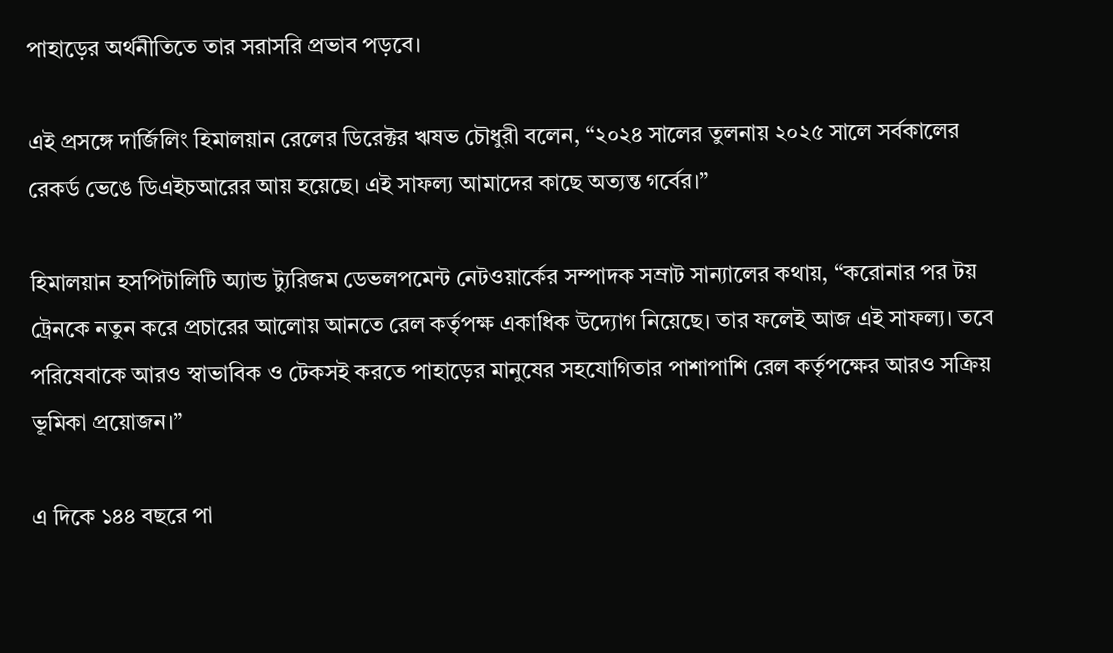পাহাড়ের অর্থনীতিতে তার সরাসরি প্রভাব পড়বে।

এই প্রসঙ্গে দার্জিলিং হিমালয়ান রেলের ডিরেক্টর ঋষভ চৌধুরী বলেন, “২০২৪ সালের তুলনায় ২০২৫ সালে সর্বকালের রেকর্ড ভেঙে ডিএইচআরের আয় হয়েছে। এই সাফল্য আমাদের কাছে অত্যন্ত গর্বের।”

হিমালয়ান হসপিটালিটি অ্যান্ড ট্যুরিজম ডেভলপমেন্ট নেটওয়ার্কের সম্পাদক সম্রাট সান্যালের কথায়, “করোনার পর টয় ট্রেনকে নতুন করে প্রচারের আলোয় আনতে রেল কর্তৃপক্ষ একাধিক উদ্যোগ নিয়েছে। তার ফলেই আজ এই সাফল্য। তবে পরিষেবাকে আরও স্বাভাবিক ও টেকসই করতে পাহাড়ের মানুষের সহযোগিতার পাশাপাশি রেল কর্তৃপক্ষের আরও সক্রিয় ভূমিকা প্রয়োজন।”

এ দিকে ১৪৪ বছরে পা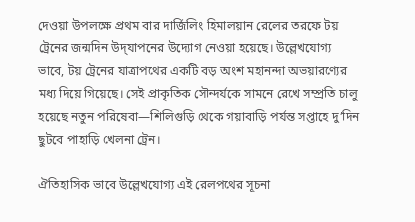দেওয়া উপলক্ষে প্রথম বার দার্জিলিং হিমালয়ান রেলের তরফে টয় ট্রেনের জন্মদিন উদ্‌যাপনের উদ্যোগ নেওয়া হয়েছে। উল্লেখযোগ্য ভাবে, টয় ট্রেনের যাত্রাপথের একটি বড় অংশ মহানন্দা অভয়ারণ্যের মধ্য দিয়ে গিয়েছে। সেই প্রাকৃতিক সৌন্দর্যকে সামনে রেখে সম্প্রতি চালু হয়েছে নতুন পরিষেবা—শিলিগুড়ি থেকে গয়াবাড়ি পর্যন্ত সপ্তাহে দু’দিন ছুটবে পাহাড়ি খেলনা ট্রেন।

ঐতিহাসিক ভাবে উল্লেখযোগ্য এই রেলপথের সূচনা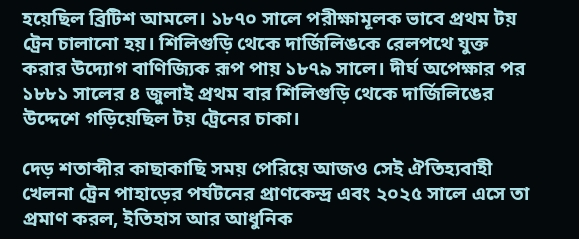হয়েছিল ব্রিটিশ আমলে। ১৮৭০ সালে পরীক্ষামূলক ভাবে প্রথম টয় ট্রেন চালানো হয়। শিলিগুড়ি থেকে দার্জিলিঙকে রেলপথে যুক্ত করার উদ্যোগ বাণিজ্যিক রূপ পায় ১৮৭৯ সালে। দীর্ঘ অপেক্ষার পর ১৮৮১ সালের ৪ জুলাই প্রথম বার শিলিগুড়ি থেকে দার্জিলিঙের উদ্দেশে গড়িয়েছিল টয় ট্রেনের চাকা।

দেড় শতাব্দীর কাছাকাছি সময় পেরিয়ে আজও সেই ঐতিহ্যবাহী খেলনা ট্রেন পাহাড়ের পর্যটনের প্রাণকেন্দ্র এবং ২০২৫ সালে এসে তা প্রমাণ করল, ইতিহাস আর আধুনিক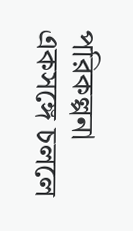পরিকল্পনা একসঙ্গে চললে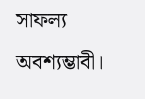সাফল্য অবশ্যম্ভাবী।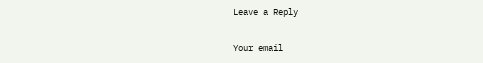Leave a Reply

Your email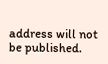address will not be published.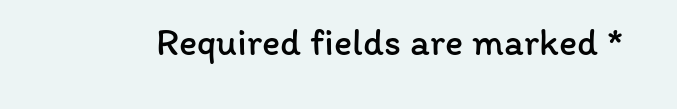Required fields are marked *